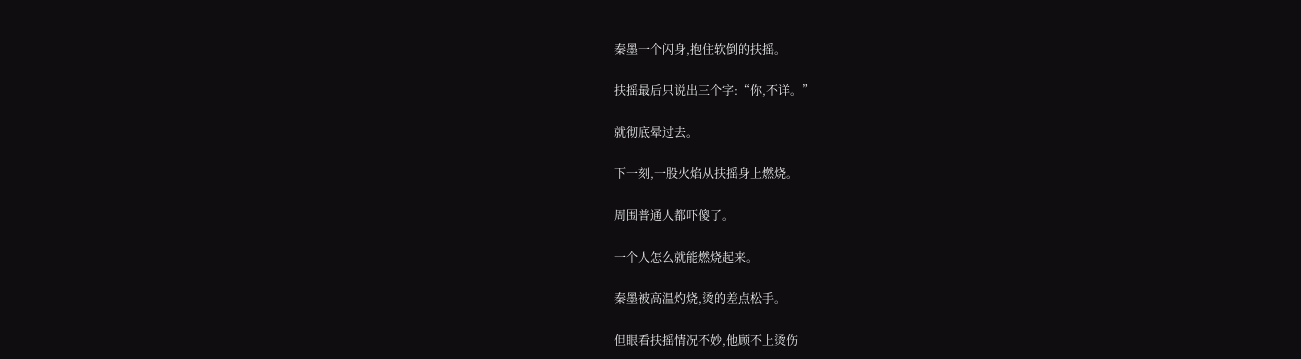秦墨一个闪身,抱住软倒的扶摇。

扶摇最后只说出三个字:“你,不详。”

就彻底晕过去。

下一刻,一股火焰从扶摇身上燃烧。

周围普通人都吓傻了。

一个人怎么就能燃烧起来。

秦墨被高温灼烧,烫的差点松手。

但眼看扶摇情况不妙,他顾不上烫伤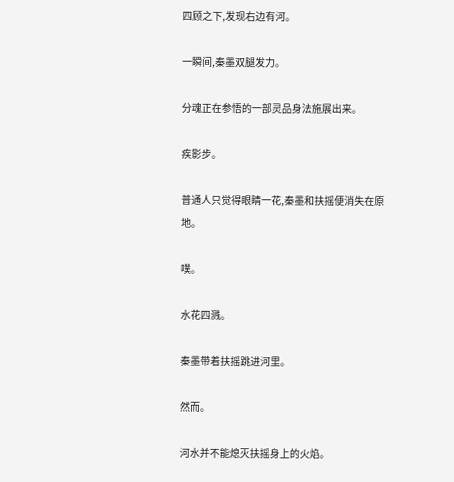四顾之下,发现右边有河。

一瞬间,秦墨双腿发力。

分魂正在参悟的一部灵品身法施展出来。

疾影步。

普通人只觉得眼睛一花,秦墨和扶摇便消失在原地。

噗。

水花四溅。

秦墨带着扶摇跳进河里。

然而。

河水并不能熄灭扶摇身上的火焰。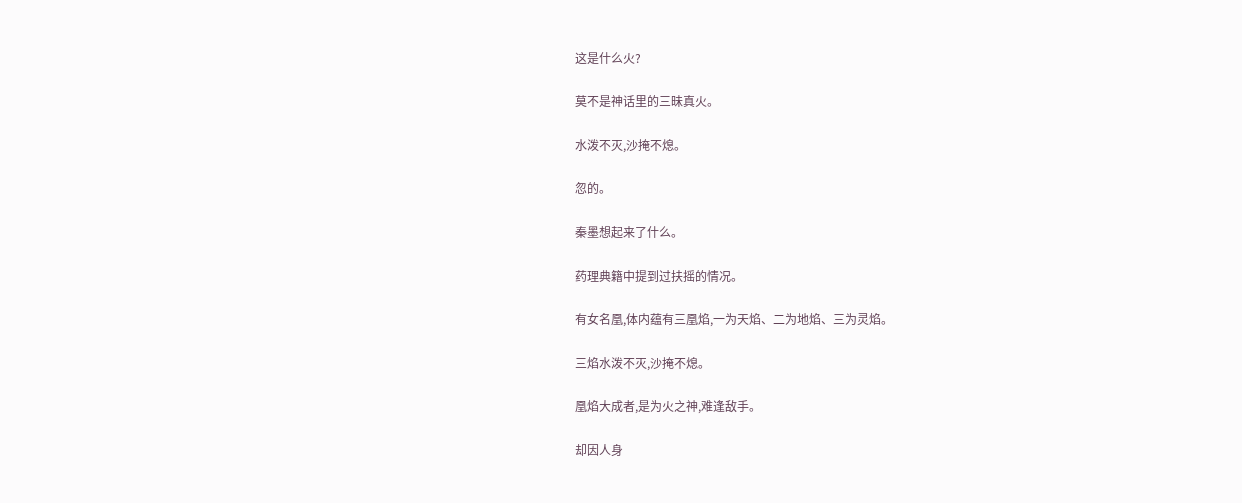这是什么火?

莫不是神话里的三昧真火。

水泼不灭,沙掩不熄。

忽的。

秦墨想起来了什么。

药理典籍中提到过扶摇的情况。

有女名凰,体内蕴有三凰焰,一为天焰、二为地焰、三为灵焰。

三焰水泼不灭,沙掩不熄。

凰焰大成者,是为火之神,难逢敌手。

却因人身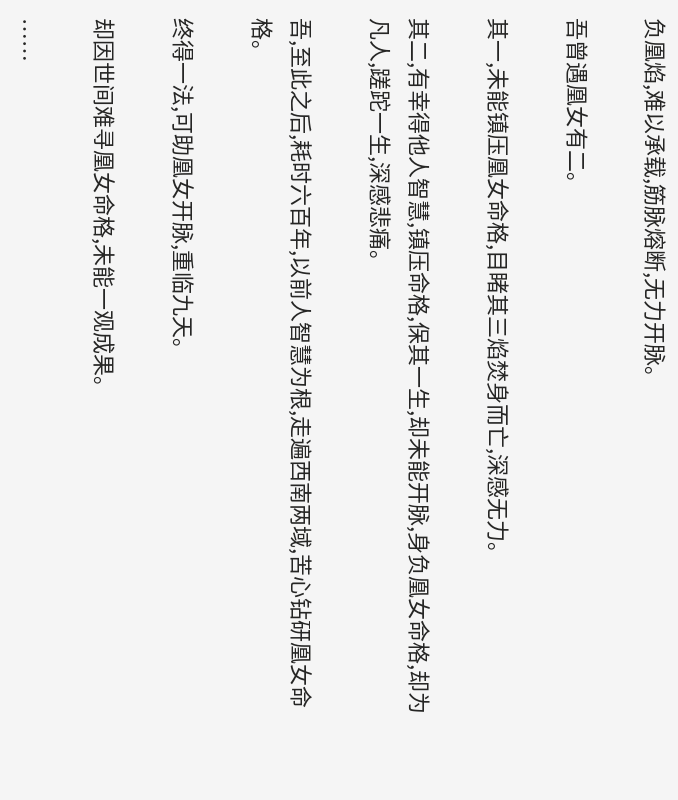负凰焰,难以承载,筋脉熔断,无力开脉。

吾曾遇凰女有二。

其一,未能镇压凰女命格,目睹其三焰焚身而亡,深感无力。

其二,有幸得他人智慧,镇压命格,保其一生,却未能开脉,身负凰女命格,却为凡人,蹉跎一生,深感悲痛。

吾,至此之后,耗时六百年,以前人智慧为根,走遍西南两域,苦心钻研凰女命格。

终得一法,可助凰女开脉,重临九天。

却因世间难寻凰女命格,未能一观成果。

……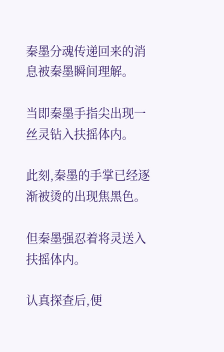秦墨分魂传递回来的消息被秦墨瞬间理解。

当即秦墨手指尖出现一丝灵钻入扶摇体内。

此刻,秦墨的手掌已经逐渐被烫的出现焦黑色。

但秦墨强忍着将灵送入扶摇体内。

认真探查后,便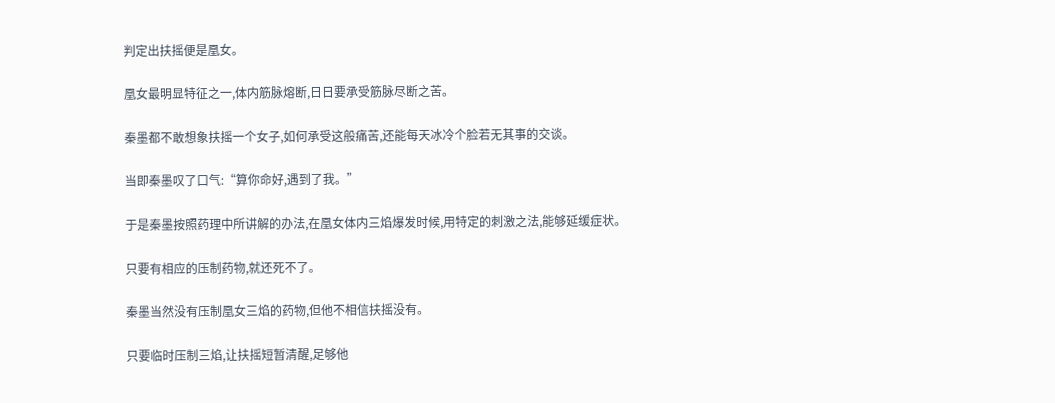判定出扶摇便是凰女。

凰女最明显特征之一,体内筋脉熔断,日日要承受筋脉尽断之苦。

秦墨都不敢想象扶摇一个女子,如何承受这般痛苦,还能每天冰冷个脸若无其事的交谈。

当即秦墨叹了口气:“算你命好,遇到了我。”

于是秦墨按照药理中所讲解的办法,在凰女体内三焰爆发时候,用特定的刺激之法,能够延缓症状。

只要有相应的压制药物,就还死不了。

秦墨当然没有压制凰女三焰的药物,但他不相信扶摇没有。

只要临时压制三焰,让扶摇短暂清醒,足够他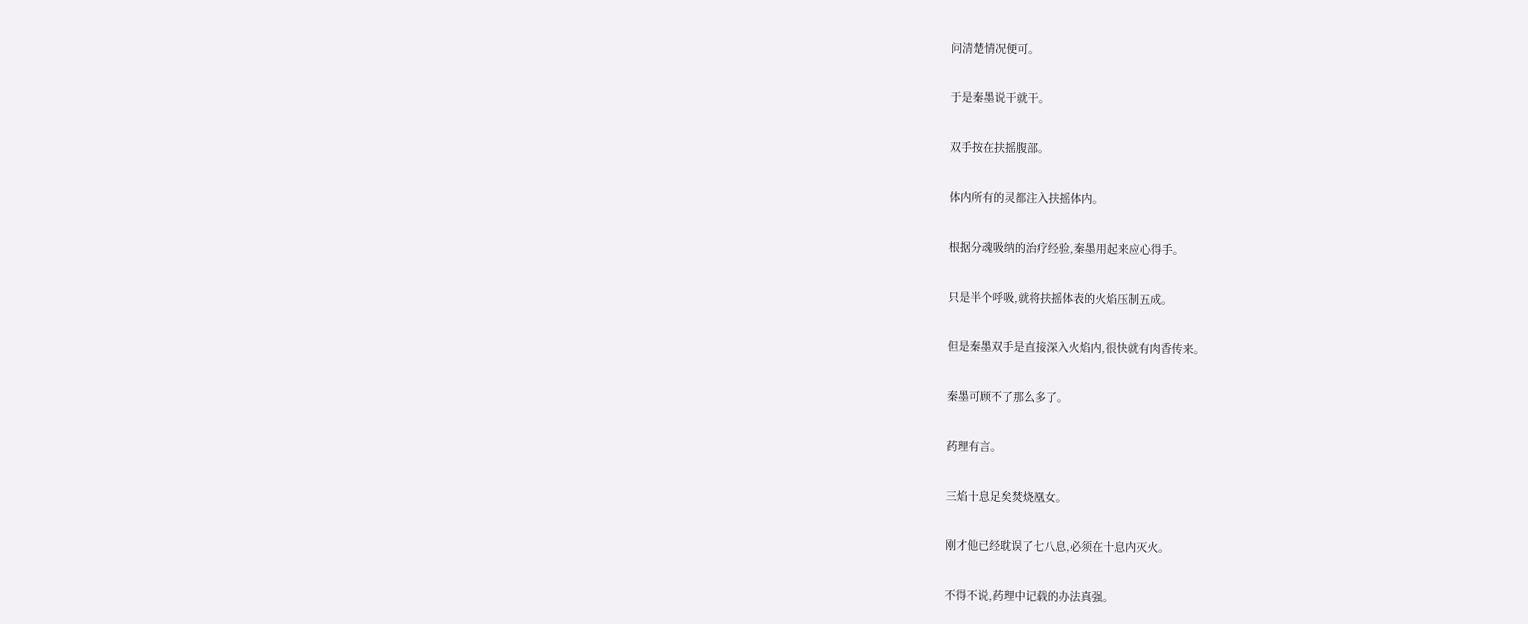问清楚情况便可。

于是秦墨说干就干。

双手按在扶摇腹部。

体内所有的灵都注入扶摇体内。

根据分魂吸纳的治疗经验,秦墨用起来应心得手。

只是半个呼吸,就将扶摇体表的火焰压制五成。

但是秦墨双手是直接深入火焰内,很快就有肉香传来。

秦墨可顾不了那么多了。

药理有言。

三焰十息足矣焚烧凰女。

刚才他已经耽误了七八息,必须在十息内灭火。

不得不说,药理中记载的办法真强。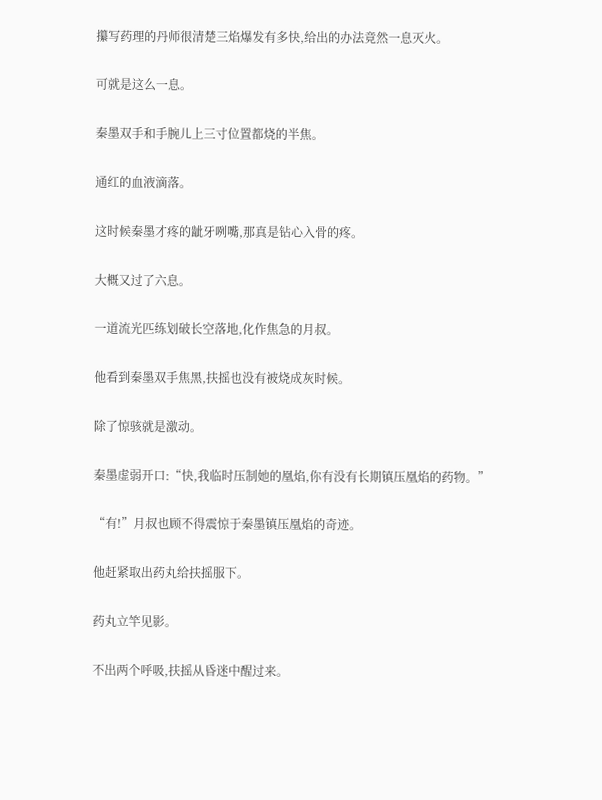攥写药理的丹师很清楚三焰爆发有多快,给出的办法竟然一息灭火。

可就是这么一息。

秦墨双手和手腕儿上三寸位置都烧的半焦。

通红的血液滴落。

这时候秦墨才疼的龇牙咧嘴,那真是钻心入骨的疼。

大概又过了六息。

一道流光匹练划破长空落地,化作焦急的月叔。

他看到秦墨双手焦黑,扶摇也没有被烧成灰时候。

除了惊骇就是激动。

秦墨虚弱开口:“快,我临时压制她的凰焰,你有没有长期镇压凰焰的药物。”

“有!”月叔也顾不得震惊于秦墨镇压凰焰的奇迹。

他赶紧取出药丸给扶摇服下。

药丸立竿见影。

不出两个呼吸,扶摇从昏迷中醒过来。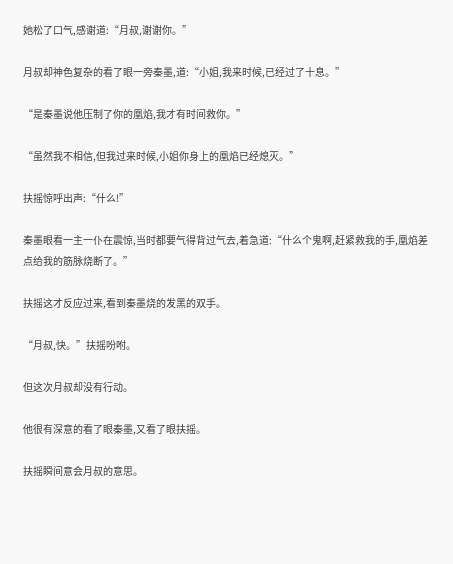她松了口气,感谢道:“月叔,谢谢你。”

月叔却神色复杂的看了眼一旁秦墨,道:“小姐,我来时候,已经过了十息。”

“是秦墨说他压制了你的凰焰,我才有时间救你。”

“虽然我不相信,但我过来时候,小姐你身上的凰焰已经熄灭。”

扶摇惊呼出声:“什么!”

秦墨眼看一主一仆在震惊,当时都要气得背过气去,着急道:“什么个鬼啊,赶紧救我的手,凰焰差点给我的筋脉烧断了。”

扶摇这才反应过来,看到秦墨烧的发黑的双手。

“月叔,快。”扶摇吩咐。

但这次月叔却没有行动。

他很有深意的看了眼秦墨,又看了眼扶摇。

扶摇瞬间意会月叔的意思。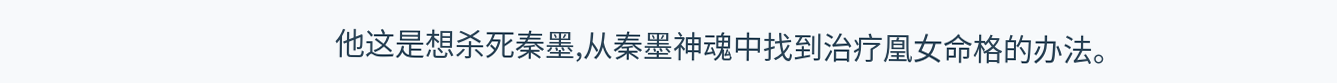他这是想杀死秦墨,从秦墨神魂中找到治疗凰女命格的办法。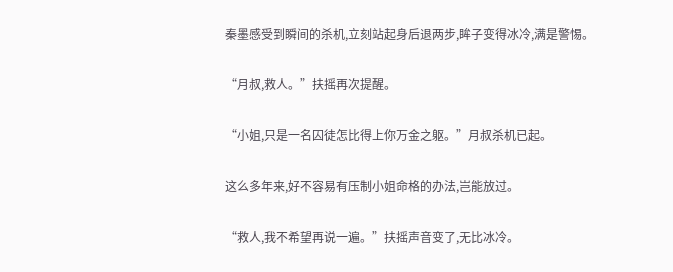秦墨感受到瞬间的杀机,立刻站起身后退两步,眸子变得冰冷,满是警惕。

“月叔,救人。”扶摇再次提醒。

“小姐,只是一名囚徒怎比得上你万金之躯。”月叔杀机已起。

这么多年来,好不容易有压制小姐命格的办法,岂能放过。

“救人,我不希望再说一遍。”扶摇声音变了,无比冰冷。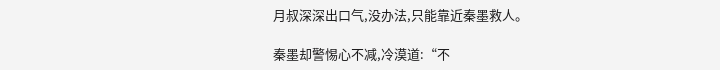月叔深深出口气,没办法,只能靠近秦墨救人。

秦墨却警惕心不减,冷漠道:“不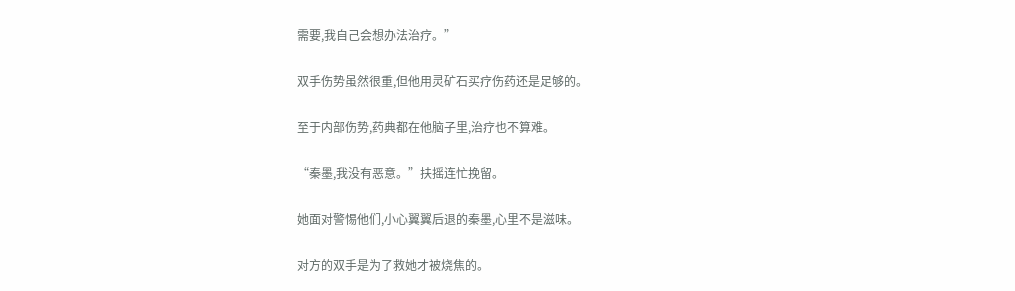需要,我自己会想办法治疗。”

双手伤势虽然很重,但他用灵矿石买疗伤药还是足够的。

至于内部伤势,药典都在他脑子里,治疗也不算难。

“秦墨,我没有恶意。”扶摇连忙挽留。

她面对警惕他们,小心翼翼后退的秦墨,心里不是滋味。

对方的双手是为了救她才被烧焦的。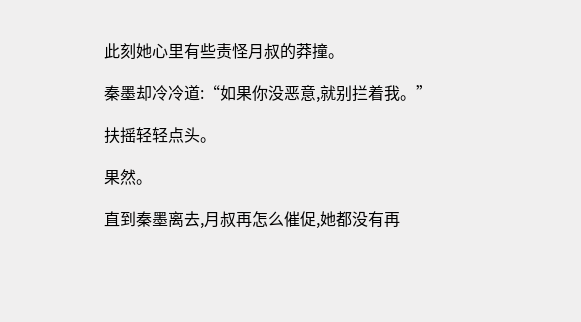此刻她心里有些责怪月叔的莽撞。

秦墨却冷冷道:“如果你没恶意,就别拦着我。”

扶摇轻轻点头。

果然。

直到秦墨离去,月叔再怎么催促,她都没有再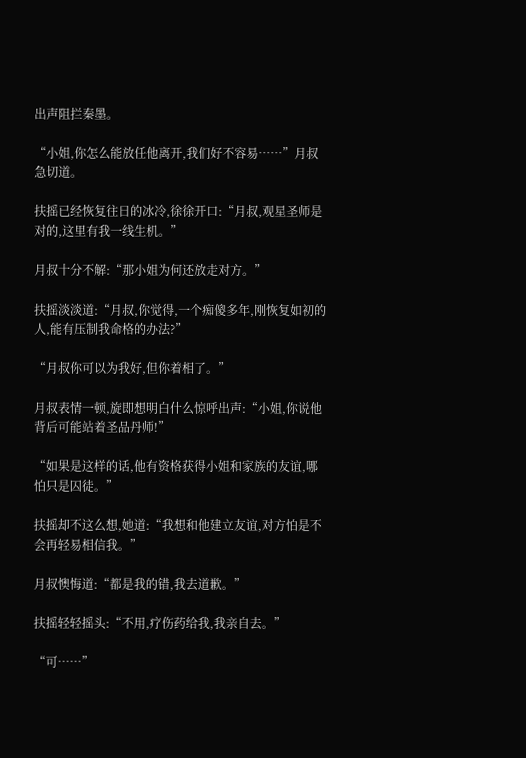出声阻拦秦墨。

“小姐,你怎么能放任他离开,我们好不容易……”月叔急切道。

扶摇已经恢复往日的冰冷,徐徐开口:“月叔,观星圣师是对的,这里有我一线生机。”

月叔十分不解:“那小姐为何还放走对方。”

扶摇淡淡道:“月叔,你觉得,一个痴傻多年,刚恢复如初的人,能有压制我命格的办法?”

“月叔你可以为我好,但你着相了。”

月叔表情一顿,旋即想明白什么惊呼出声:“小姐,你说他背后可能站着圣品丹师!”

“如果是这样的话,他有资格获得小姐和家族的友谊,哪怕只是囚徒。”

扶摇却不这么想,她道:“我想和他建立友谊,对方怕是不会再轻易相信我。”

月叔懊悔道:“都是我的错,我去道歉。”

扶摇轻轻摇头:“不用,疗伤药给我,我亲自去。”

“可……”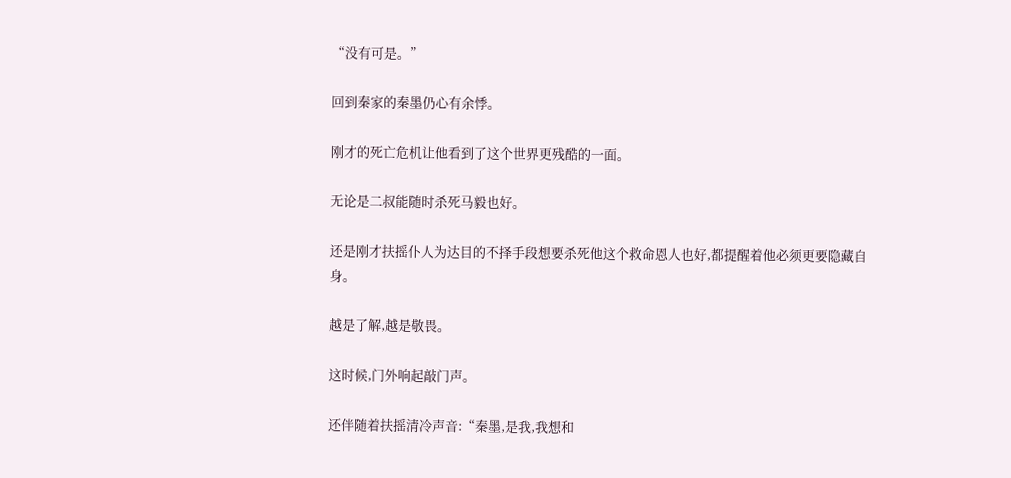“没有可是。”

回到秦家的秦墨仍心有余悸。

刚才的死亡危机让他看到了这个世界更残酷的一面。

无论是二叔能随时杀死马毅也好。

还是刚才扶摇仆人为达目的不择手段想要杀死他这个救命恩人也好,都提醒着他必须更要隐藏自身。

越是了解,越是敬畏。

这时候,门外响起敲门声。

还伴随着扶摇清冷声音:“秦墨,是我,我想和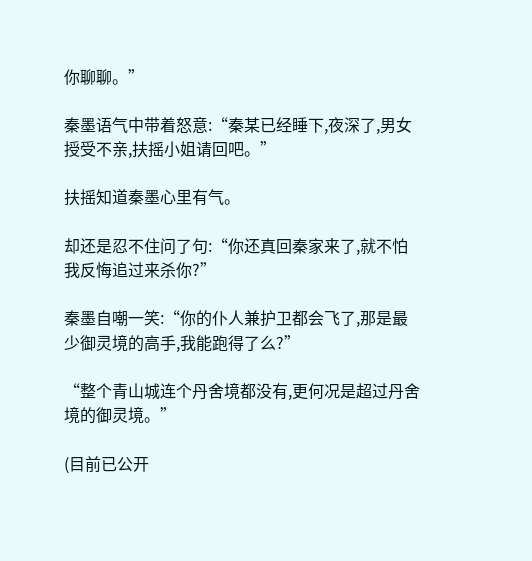你聊聊。”

秦墨语气中带着怒意:“秦某已经睡下,夜深了,男女授受不亲,扶摇小姐请回吧。”

扶摇知道秦墨心里有气。

却还是忍不住问了句:“你还真回秦家来了,就不怕我反悔追过来杀你?”

秦墨自嘲一笑:“你的仆人兼护卫都会飞了,那是最少御灵境的高手,我能跑得了么?”

“整个青山城连个丹舍境都没有,更何况是超过丹舍境的御灵境。”

(目前已公开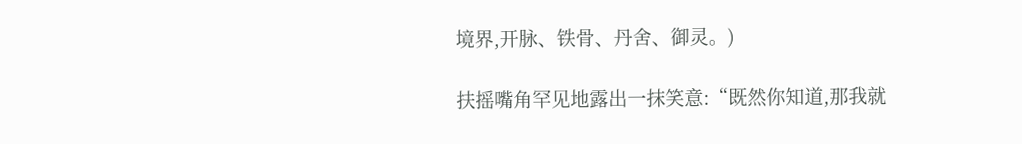境界,开脉、铁骨、丹舍、御灵。)

扶摇嘴角罕见地露出一抹笑意:“既然你知道,那我就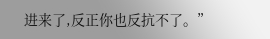进来了,反正你也反抗不了。”